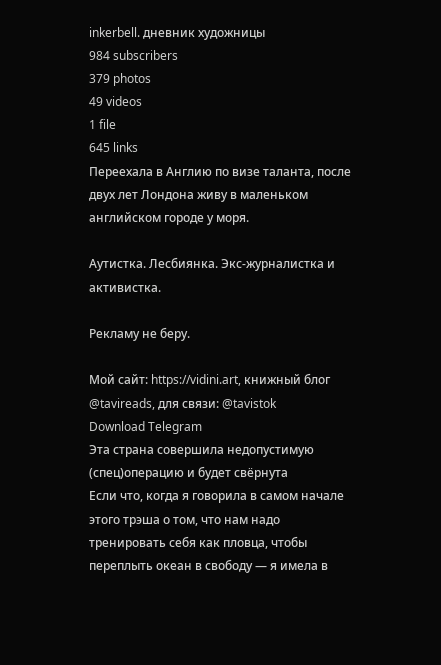inkerbell. дневник художницы
984 subscribers
379 photos
49 videos
1 file
645 links
Переехала в Англию по визе таланта, после двух лет Лондона живу в маленьком английском городе у моря.

Аутистка. Лесбиянка. Экс-журналистка и активистка.

Рекламу не беру.

Мой сайт: https://vidini.art, книжный блог @tavireads, для связи: @tavistok
Download Telegram
Эта страна совершила недопустимую (спец)операцию и будет свёрнута
Если что, когда я говорила в самом начале этого трэша о том, что нам надо тренировать себя как пловца, чтобы переплыть океан в свободу — я имела в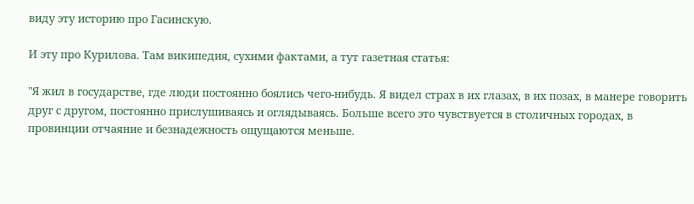виду эту историю про Гасинскую.

И эту про Курилова. Там википедия, сухими фактами, а тут газетная статья:

"Я жил в государстве, где люди постоянно боялись чего-нибудь. Я видел страх в их глазах, в их позах, в манере говорить друг с другом, постоянно прислушиваясь и оглядываясь. Больше всего это чувствуется в столичных городах, в провинции отчаяние и безнадежность ощущаются меньше.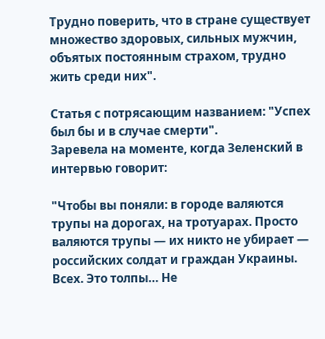Трудно поверить, что в стране существует множество здоровых, сильных мужчин, объятых постоянным страхом, трудно жить среди них".

Статья с потрясающим названием: "Успех был бы и в случае смерти".
Заревела на моменте, когда Зеленский в интервью говорит:

"Чтобы вы поняли: в городе валяются трупы на дорогах, на тротуарах. Просто валяются трупы — их никто не убирает — российских солдат и граждан Украины. Всех. Это толпы… Не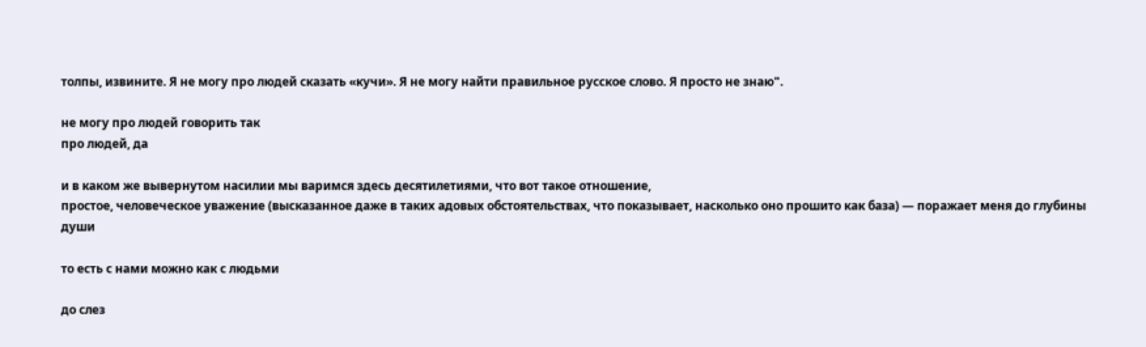толпы, извините. Я не могу про людей сказать «кучи». Я не могу найти правильное русское слово. Я просто не знаю".

не могу про людей говорить так
про людей, да

и в каком же вывернутом насилии мы варимся здесь десятилетиями, что вот такое отношение,
простое, человеческое уважение (высказанное даже в таких адовых обстоятельствах, что показывает, насколько оно прошито как база) — поражает меня до глубины души

то есть с нами можно как с людьми

до слез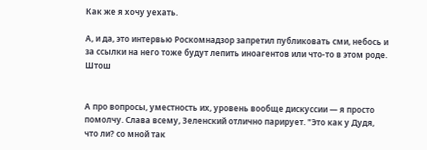Как же я хочу уехать.

А, и да, это интервью Роскомнадзор запретил публиковать сми, небось и за ссылки на него тоже будут лепить иноагентов или что-то в этом роде. Штош


А про вопросы, уместность их, уровень вообще дискуссии — я просто помолчу. Слава всему, Зеленский отлично парирует. "Это как у Дудя, что ли? со мной так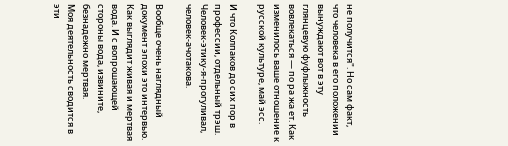не получится". Но сам факт, что человека в его положении вынуждают вот в эту глянцевую фуфлыжность вовлекаться — по ра жа ет. Как изменилось ваше отношение к русской культуре, май эсс.

И что Колпаков до сих пор в профессии, отдельный трэш. Человек-этику-я-прогуливал, человек-ачотакова.

Вообще очень наглядный документ эпохи это интервью. Как выглядит живая и мертвая вода. И с вопрошающей стороны вода, извините, безнадежно мертвая.
Моя деятельность сводится в эти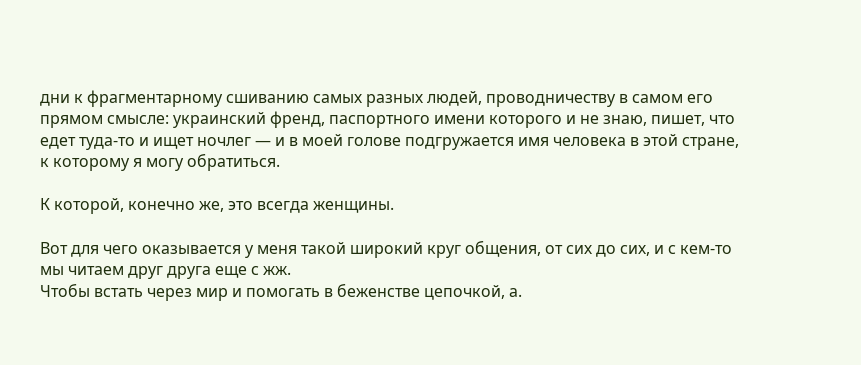дни к фрагментарному сшиванию самых разных людей, проводничеству в самом его прямом смысле: украинский френд, паспортного имени которого и не знаю, пишет, что едет туда-то и ищет ночлег — и в моей голове подгружается имя человека в этой стране, к которому я могу обратиться.

К которой, конечно же, это всегда женщины.

Вот для чего оказывается у меня такой широкий круг общения, от сих до сих, и с кем-то мы читаем друг друга еще с жж.
Чтобы встать через мир и помогать в беженстве цепочкой, а.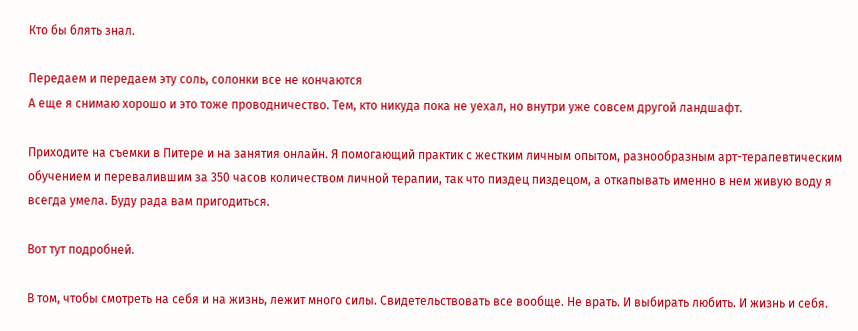Кто бы блять знал.

Передаем и передаем эту соль, солонки все не кончаются
А еще я снимаю хорошо и это тоже проводничество. Тем, кто никуда пока не уехал, но внутри уже совсем другой ландшафт.

Приходите на съемки в Питере и на занятия онлайн. Я помогающий практик с жестким личным опытом, разнообразным арт-терапевтическим обучением и перевалившим за 350 часов количеством личной терапии, так что пиздец пиздецом, а откапывать именно в нем живую воду я всегда умела. Буду рада вам пригодиться.

Вот тут подробней.

В том, чтобы смотреть на себя и на жизнь, лежит много силы. Свидетельствовать все вообще. Не врать. И выбирать любить. И жизнь и себя.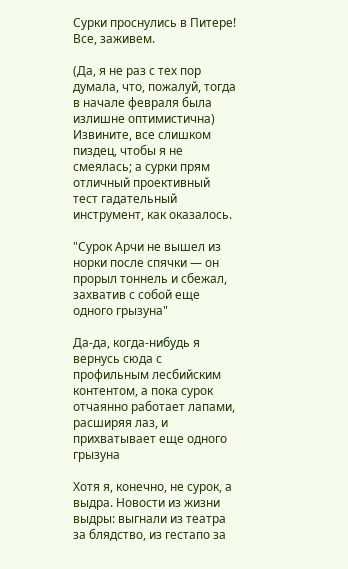Сурки проснулись в Питере! Все, заживем.

(Да, я не раз с тех пор думала, что, пожалуй, тогда в начале февраля была излишне оптимистична)
Извините, все слишком пиздец, чтобы я не смеялась; а сурки прям отличный проективный тест гадательный инструмент, как оказалось.

"Сурок Арчи не вышел из норки после спячки — он прорыл тоннель и сбежал, захватив с собой еще одного грызуна"

Да-да, когда-нибудь я вернусь сюда с профильным лесбийским контентом, а пока сурок отчаянно работает лапами, расширяя лаз, и прихватывает еще одного грызуна

Хотя я, конечно, не сурок, а выдра. Новости из жизни выдры: выгнали из театра за блядство, из гестапо за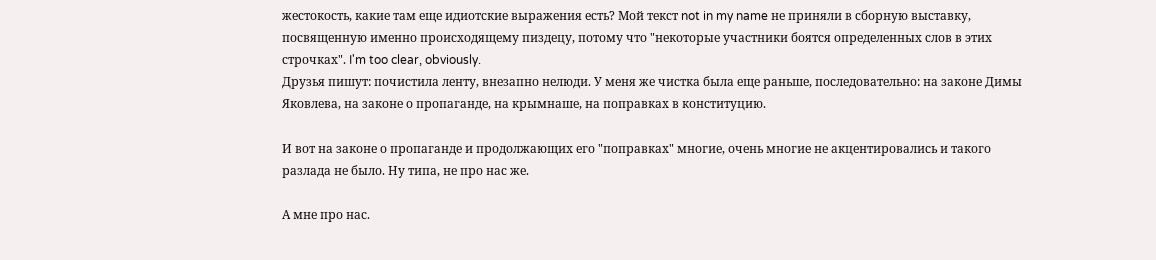жестокость, какие там еще идиотские выражения есть? Мой текст not in my name не приняли в сборную выставку, посвященную именно происходящему пиздецу, потому что "некоторые участники боятся определенных слов в этих строчках". I'm too clear, obviously.
Друзья пишут: почистила ленту, внезапно нелюди. У меня же чистка была еще раньше, последовательно: на законе Димы Яковлева, на законе о пропаганде, на крымнаше, на поправках в конституцию.

И вот на законе о пропаганде и продолжающих его "поправках" многие, очень многие не акцентировались и такого разлада не было. Ну типа, не про нас же.

А мне про нас.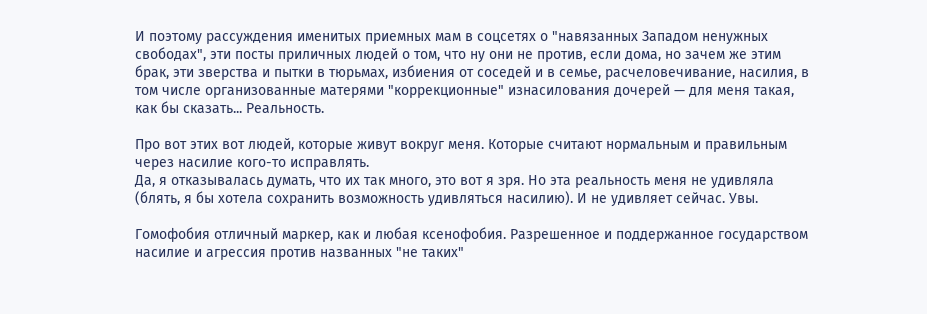И поэтому рассуждения именитых приемных мам в соцсетях о "навязанных Западом ненужных свободах", эти посты приличных людей о том, что ну они не против, если дома, но зачем же этим брак, эти зверства и пытки в тюрьмах, избиения от соседей и в семье, расчеловечивание, насилия, в том числе организованные матерями "коррекционные" изнасилования дочерей — для меня такая, как бы сказать... Реальность.

Про вот этих вот людей, которые живут вокруг меня. Которые считают нормальным и правильным через насилие кого-то исправлять.
Да, я отказывалась думать, что их так много, это вот я зря. Но эта реальность меня не удивляла (блять, я бы хотела сохранить возможность удивляться насилию). И не удивляет сейчас. Увы.

Гомофобия отличный маркер, как и любая ксенофобия. Разрешенное и поддержанное государством насилие и агрессия против названных "не таких"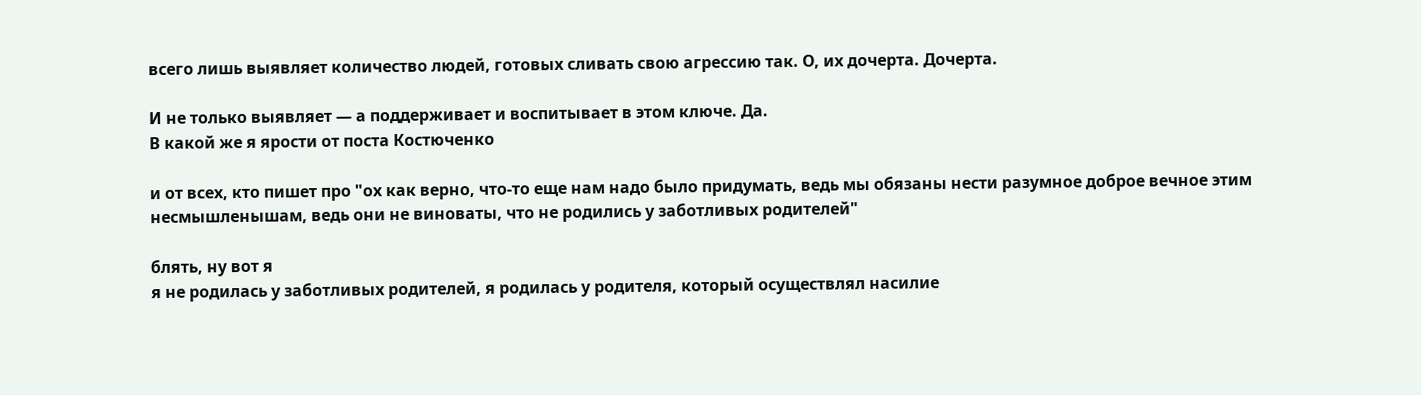всего лишь выявляет количество людей, готовых сливать свою агрессию так. О, их дочерта. Дочерта.

И не только выявляет — а поддерживает и воспитывает в этом ключе. Да.
В какой же я ярости от поста Костюченко

и от всех, кто пишет про "ох как верно, что-то еще нам надо было придумать, ведь мы обязаны нести разумное доброе вечное этим несмышленышам, ведь они не виноваты, что не родились у заботливых родителей"

блять, ну вот я
я не родилась у заботливых родителей, я родилась у родителя, который осуществлял насилие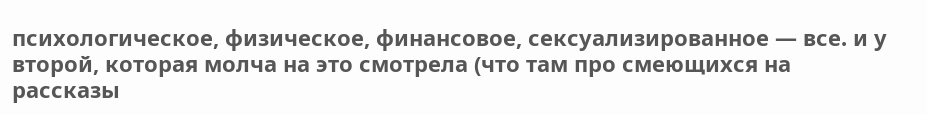психологическое, физическое, финансовое, сексуализированное — все. и у второй, которая молча на это смотрела (что там про смеющихся на рассказы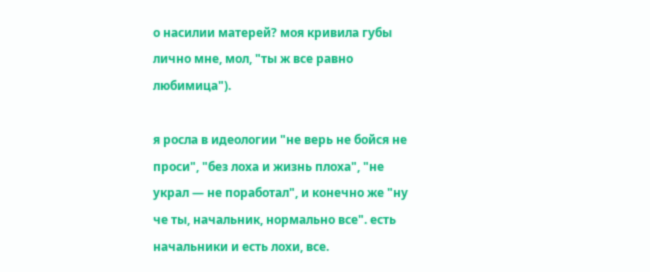о насилии матерей? моя кривила губы лично мне, мол, "ты ж все равно любимица").

я росла в идеологии "не верь не бойся не проси", "без лоха и жизнь плоха", "не украл — не поработал", и конечно же "ну че ты, начальник, нормально все". есть начальники и есть лохи, все.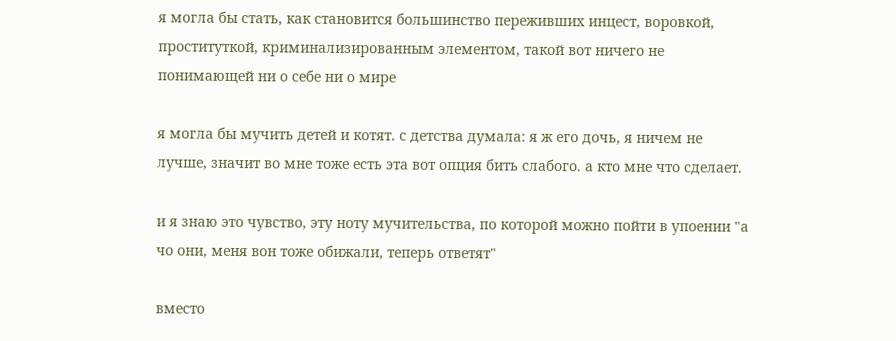я могла бы стать, как становится большинство переживших инцест, воровкой, проституткой, криминализированным элементом, такой вот ничего не понимающей ни о себе ни о мире

я могла бы мучить детей и котят. с детства думала: я ж его дочь, я ничем не лучше, значит во мне тоже есть эта вот опция бить слабого. а кто мне что сделает.

и я знаю это чувство, эту ноту мучительства, по которой можно пойти в упоении "а чо они, меня вон тоже обижали, теперь ответят"

вместо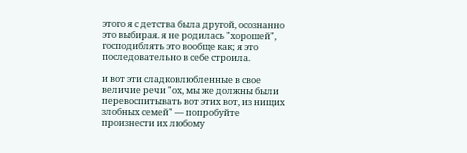этого я с детства была другой, осознанно это выбирая. я не родилась "хорошей", господиблять это вообще как; я это последовательно в себе строила.

и вот эти сладковлюбленные в свое величие речи "ох, мы же должны были перевоспитывать вот этих вот, из нищих злобных семей" — попробуйте произнести их любому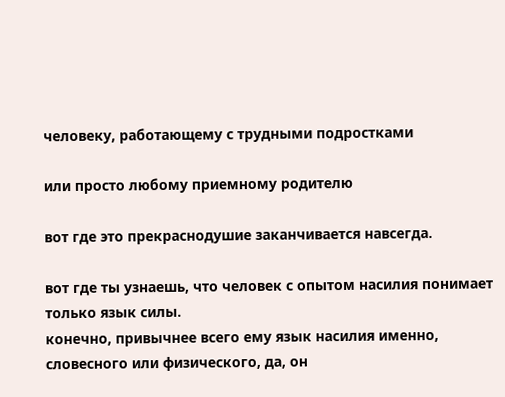человеку, работающему с трудными подростками

или просто любому приемному родителю

вот где это прекраснодушие заканчивается навсегда.

вот где ты узнаешь, что человек с опытом насилия понимает только язык силы.
конечно, привычнее всего ему язык насилия именно, словесного или физического, да, он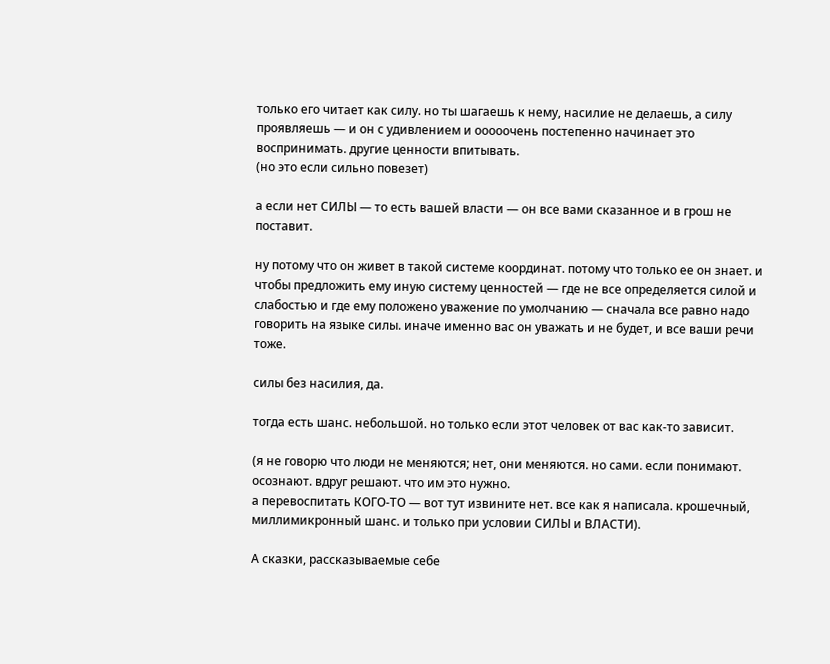только его читает как силу. но ты шагаешь к нему, насилие не делаешь, а силу проявляешь — и он с удивлением и ооооочень постепенно начинает это воспринимать. другие ценности впитывать.
(но это если сильно повезет)

а если нет СИЛЫ — то есть вашей власти — он все вами сказанное и в грош не поставит.

ну потому что он живет в такой системе координат. потому что только ее он знает. и чтобы предложить ему иную систему ценностей — где не все определяется силой и слабостью и где ему положено уважение по умолчанию — сначала все равно надо говорить на языке силы. иначе именно вас он уважать и не будет, и все ваши речи тоже.

силы без насилия, да.

тогда есть шанс. небольшой. но только если этот человек от вас как-то зависит.

(я не говорю что люди не меняются; нет, они меняются. но сами. если понимают. осознают. вдруг решают. что им это нужно.
а перевоспитать КОГО-ТО — вот тут извините нет. все как я написала. крошечный, миллимикронный шанс. и только при условии СИЛЫ и ВЛАСТИ).

А сказки, рассказываемые себе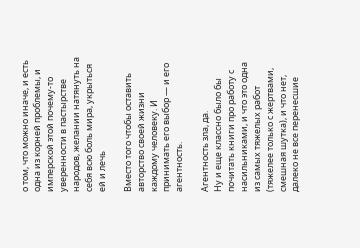о том, что можно иначе, и есть одна из корней проблемы, и имперской этой почему-то уверенности в пастырстве народов, желании натянуть на себя всю боль мира, укрыться ей и лечь

Вместо того чтобы оставить авторство своей жизни каждому человеку. И принимать его выбор — и его агентность.

Агентность зла, да.
Ну и еще классно было бы почитать книги про работу с насильниками, и что это одна из самых тяжелых работ (тяжелее только с жертвами, смешная шутка), и что нет, далеко не все перенесшие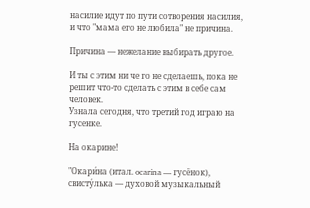насилие идут по пути сотворения насилия, и что "мама его не любила" не причина.

Причина — нежелание выбирать другое.

И ты с этим ни че го не сделаешь, пока не решит что-то сделать с этим в себе сам человек.
Узнала сегодня, что третий год играю на гусенке.

На окарине!

"Окари́на (итал. ocarina — гусёнок), свисту́лька — духовой музыкальный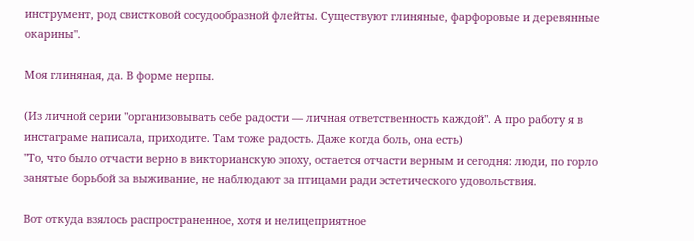инструмент, род свистковой сосудообразной флейты. Существуют глиняные, фарфоровые и деревянные окарины".

Моя глиняная, да. В форме нерпы.

(Из личной серии "организовывать себе радости — личная ответственность каждой". А про работу я в инстаграме написала, приходите. Там тоже радость. Даже когда боль, она есть)
"То, что было отчасти верно в викторианскую эпоху, остается отчасти верным и сегодня: люди, по горло занятые борьбой за выживание, не наблюдают за птицами ради эстетического удовольствия.

Вот откуда взялось распространенное, хотя и нелицеприятное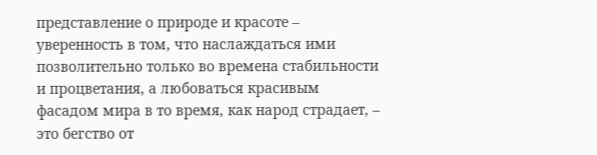представление о природе и красоте – уверенность в том, что наслаждаться ими позволительно только во времена стабильности и процветания, а любоваться красивым фасадом мира в то время, как народ страдает, – это бегство от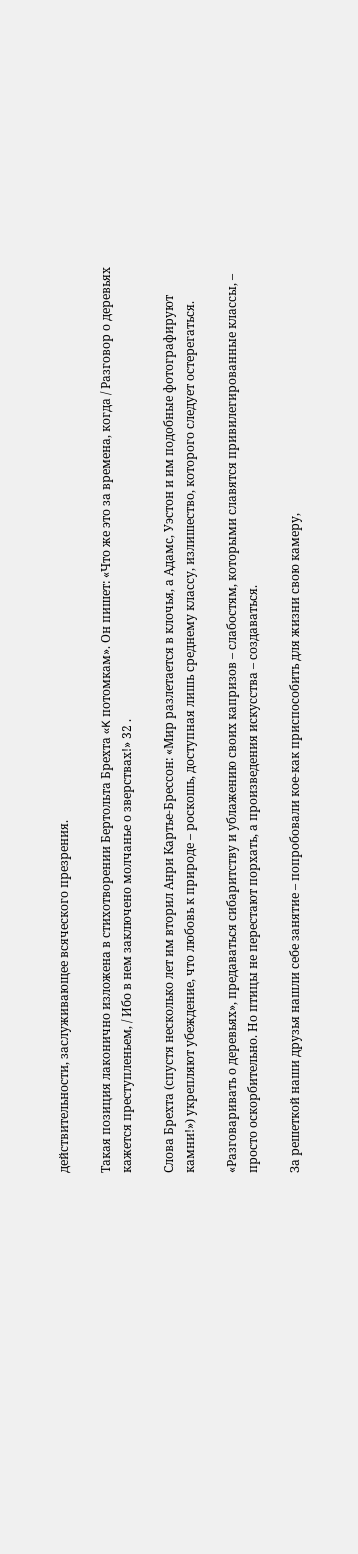действительности, заслуживающее всяческого презрения.

Такая позиция лаконично изложена в стихотворении Бертольта Брехта «K потомкам». Он пишет: «Что же это за времена, когда / Разговор о деревьях кажется преступленьем, / Ибо в нем заключено молчанье о зверствах!» 32 .

Слова Брехта (спустя несколько лет им вторил Анри Картье-Брессон: «Мир разлетается в клочья, а Адамс, Уэстон и им подобные фотографируют камни!») укрепляют убеждение, что любовь к природе – роскошь, доступная лишь среднему классу, излишество, которого следует остерегаться.

«Разговаривать о деревьях», предаваться сибаритству и ублажению своих капризов – слабостям, которыми славятся привилегированные классы, – просто оскорбительно. Но птицы не перестают порхать, а произведения искусства – создаваться.

За решеткой наши друзья нашли себе занятие – попробовали кое-как приспособить для жизни свою камеру,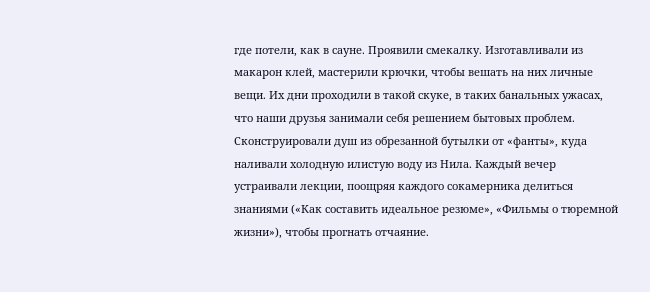где потели, как в сауне. Проявили смекалку. Изготавливали из макарон клей, мастерили крючки, чтобы вешать на них личные вещи. Их дни проходили в такой скуке, в таких банальных ужасах, что наши друзья занимали себя решением бытовых проблем. Сконструировали душ из обрезанной бутылки от «фанты», куда наливали холодную илистую воду из Нила. Каждый вечер устраивали лекции, поощряя каждого сокамерника делиться знаниями («Как составить идеальное резюме», «Фильмы о тюремной жизни»), чтобы прогнать отчаяние.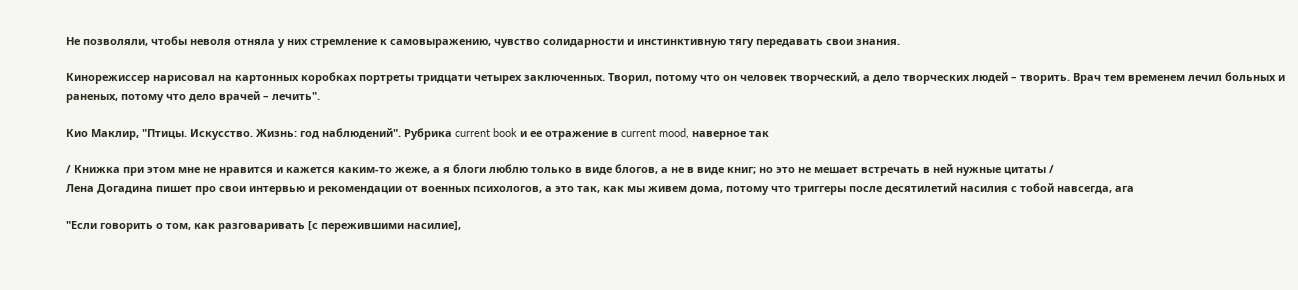Не позволяли, чтобы неволя отняла у них стремление к самовыражению, чувство солидарности и инстинктивную тягу передавать свои знания.

Кинорежиссер нарисовал на картонных коробках портреты тридцати четырех заключенных. Творил, потому что он человек творческий, а дело творческих людей – творить. Врач тем временем лечил больных и раненых, потому что дело врачей – лечить".

Кио Маклир, "Птицы. Искусство. Жизнь: год наблюдений". Рубрика current book и ее отражение в current mood, наверное так

/ Книжка при этом мне не нравится и кажется каким-то жеже, а я блоги люблю только в виде блогов, а не в виде книг; но это не мешает встречать в ней нужные цитаты /
Лена Догадина пишет про свои интервью и рекомендации от военных психологов, а это так, как мы живем дома, потому что триггеры после десятилетий насилия с тобой навсегда, ага

"Если говорить о том, как разговаривать [с пережившими насилие],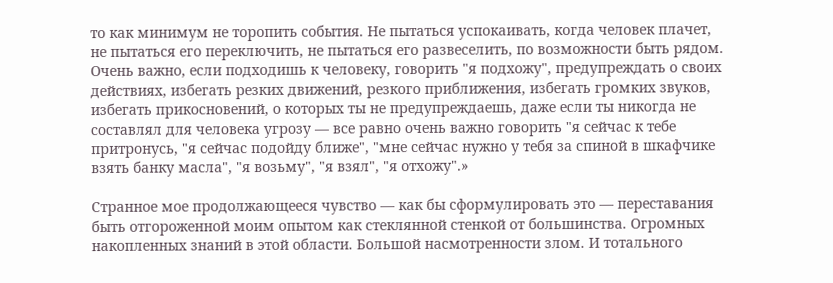то как минимум не торопить события. Не пытаться успокаивать, когда человек плачет, не пытаться его переключить, не пытаться его развеселить, по возможности быть рядом. Очень важно, если подходишь к человеку, говорить "я подхожу", предупреждать о своих действиях, избегать резких движений, резкого приближения, избегать громких звуков, избегать прикосновений, о которых ты не предупреждаешь, даже если ты никогда не составлял для человека угрозу — все равно очень важно говорить "я сейчас к тебе притронусь, "я сейчас подойду ближе", "мне сейчас нужно у тебя за спиной в шкафчике взять банку масла", "я возьму", "я взял", "я отхожу".»

Странное мое продолжающееся чувство — как бы сформулировать это — переставания быть отгороженной моим опытом как стеклянной стенкой от большинства. Огромных накопленных знаний в этой области. Большой насмотренности злом. И тотального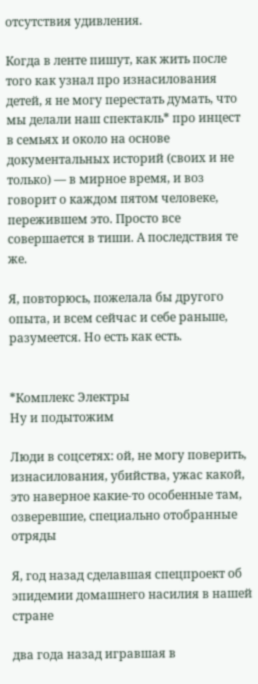отсутствия удивления.

Когда в ленте пишут, как жить после того как узнал про изнасилования детей, я не могу перестать думать, что мы делали наш спектакль* про инцест в семьях и около на основе документальных историй (своих и не только) — в мирное время, и воз говорит о каждом пятом человеке, пережившем это. Просто все совершается в тиши. А последствия те же.

Я, повторюсь, пожелала бы другого опыта, и всем сейчас и себе раньше, разумеется. Но есть как есть.


*Комплекс Электры
Ну и подытожим

Люди в соцсетях: ой, не могу поверить, изнасилования, убийства, ужас какой, это наверное какие-то особенные там, озверевшие, специально отобранные отряды

Я, год назад сделавшая спецпроект об эпидемии домашнего насилия в нашей стране

два года назад игравшая в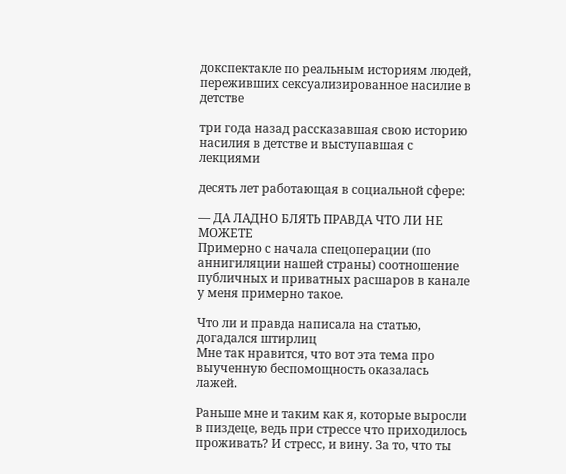докспектакле по реальным историям людей, переживших сексуализированное насилие в детстве

три года назад рассказавшая свою историю насилия в детстве и выступавшая с лекциями

десять лет работающая в социальной сфере:

— ДА ЛАДНО БЛЯТЬ ПРАВДА ЧТО ЛИ НЕ МОЖЕТЕ
Примерно с начала спецоперации (по аннигиляции нашей страны) соотношение публичных и приватных расшаров в канале у меня примерно такое.

Что ли и правда написала на статью, догадался штирлиц
Мне так нравится, что вот эта тема про выученную беспомощность оказалась лажей.

Раньше мне и таким как я, которые выросли в пиздеце, ведь при стрессе что приходилось проживать? И стресс, и вину. За то, что ты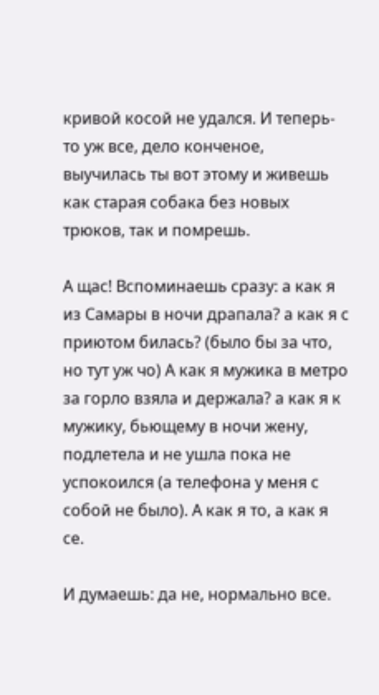кривой косой не удался. И теперь-то уж все, дело конченое, выучилась ты вот этому и живешь как старая собака без новых трюков, так и помрешь.

А щас! Вспоминаешь сразу: а как я из Самары в ночи драпала? а как я с приютом билась? (было бы за что, но тут уж чо) А как я мужика в метро за горло взяла и держала? а как я к мужику, бьющему в ночи жену, подлетела и не ушла пока не успокоился (а телефона у меня с собой не было). А как я то, а как я се.

И думаешь: да не, нормально все.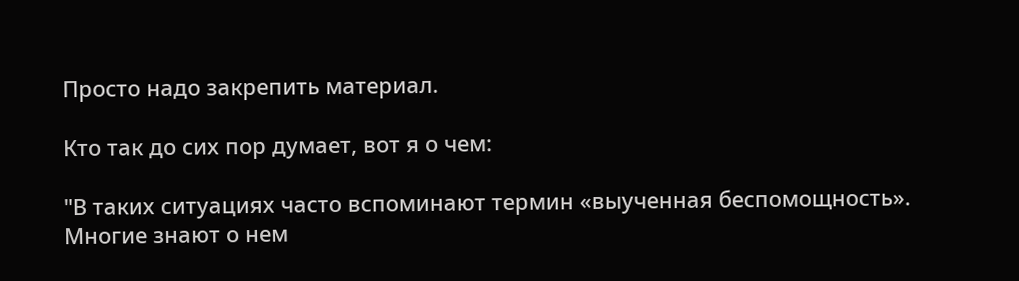Просто надо закрепить материал.

Кто так до сих пор думает, вот я о чем:

"В таких ситуациях часто вспоминают термин «выученная беспомощность». Многие знают о нем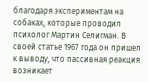благодаря экспериментам на собаках, которые проводил психолог Мартин Селигман. В своей статье 1967 года он пришел к выводу, что пассивная реакция возникает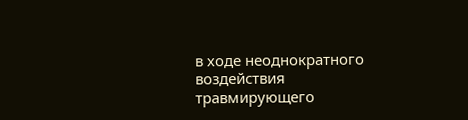в ходе неоднократного воздействия травмирующего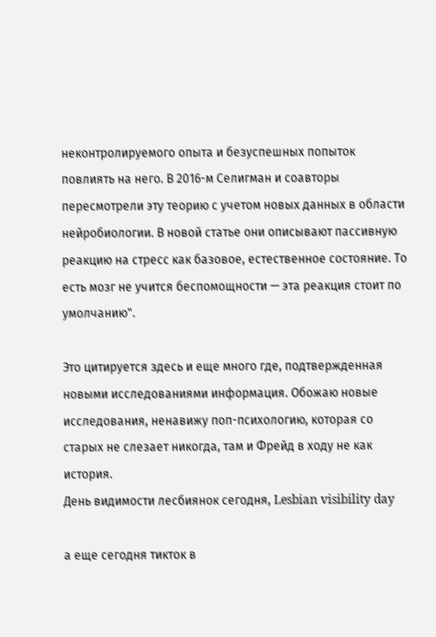неконтролируемого опыта и безуспешных попыток повлиять на него. В 2016-м Селигман и соавторы пересмотрели эту теорию с учетом новых данных в области нейробиологии. В новой статье они описывают пассивную реакцию на стресс как базовое, естественное состояние. То есть мозг не учится беспомощности — эта реакция стоит по умолчанию".

Это цитируется здесь и еще много где, подтвержденная новыми исследованиями информация. Обожаю новые исследования, ненавижу поп-психологию, которая со старых не слезает никогда, там и Фрейд в ходу не как история.
День видимости лесбиянок сегодня, Lesbian visibility day

а еще сегодня тикток в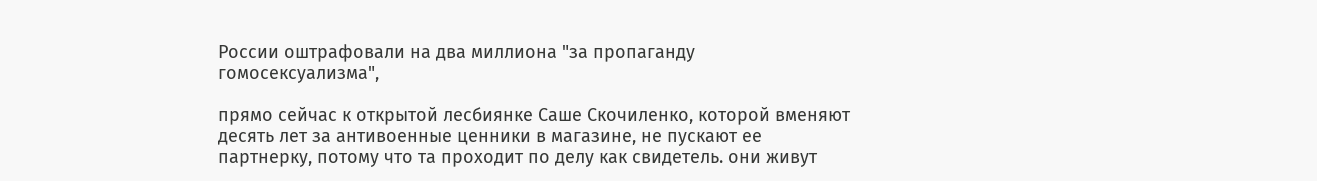России оштрафовали на два миллиона "за пропаганду гомосексуализма",

прямо сейчас к открытой лесбиянке Саше Скочиленко, которой вменяют десять лет за антивоенные ценники в магазине, не пускают ее партнерку, потому что та проходит по делу как свидетель. они живут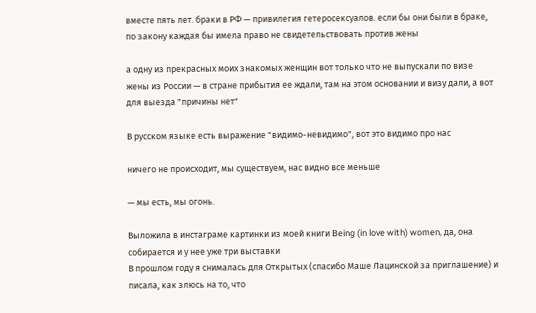вместе пять лет. браки в РФ — привилегия гетеросексуалов. если бы они были в браке, по закону каждая бы имела право не свидетельствовать против жены

а одну из прекрасных моих знакомых женщин вот только что не выпускали по визе жены из России — в стране прибытия ее ждали, там на этом основании и визу дали, а вот для выезда "причины нет"

В русском языке есть выражение "видимо-невидимо", вот это видимо про нас

ничего не происходит, мы существуем, нас видно все меньше

— мы есть, мы огонь.

Выложила в инстаграме картинки из моей книги Being (in love with) women, да, она собирается и у нее уже три выставки
В прошлом году я снималась для Открытых (спасибо Маше Лацинской за приглашение) и писала, как злюсь на то, что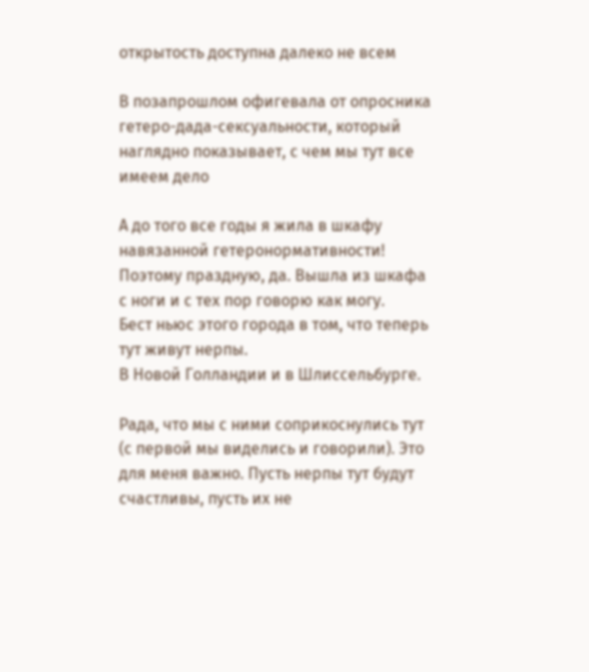открытость доступна далеко не всем

В позапрошлом офигевала от опросника гетеро-дада-сексуальности, который наглядно показывает, с чем мы тут все имеем дело

А до того все годы я жила в шкафу навязанной гетеронормативности! Поэтому праздную, да. Вышла из шкафа с ноги и с тех пор говорю как могу.
Бест ньюс этого города в том, что теперь тут живут нерпы.
В Новой Голландии и в Шлиссельбурге.

Рада, что мы с ними соприкоснулись тут (с первой мы виделись и говорили). Это для меня важно. Пусть нерпы тут будут счастливы, пусть их не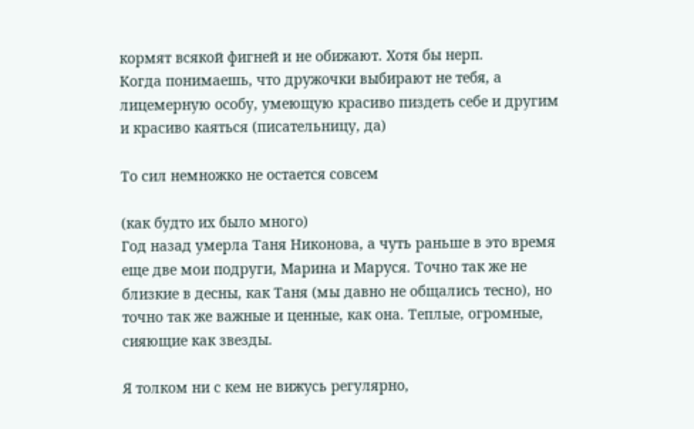кормят всякой фигней и не обижают. Хотя бы нерп.
Когда понимаешь, что дружочки выбирают не тебя, а лицемерную особу, умеющую красиво пиздеть себе и другим и красиво каяться (писательницу, да)

То сил немножко не остается совсем

(как будто их было много)
Год назад умерла Таня Никонова, а чуть раньше в это время еще две мои подруги, Марина и Маруся. Точно так же не близкие в десны, как Таня (мы давно не общались тесно), но точно так же важные и ценные, как она. Теплые, огромные, сияющие как звезды.

Я толком ни с кем не вижусь регулярно,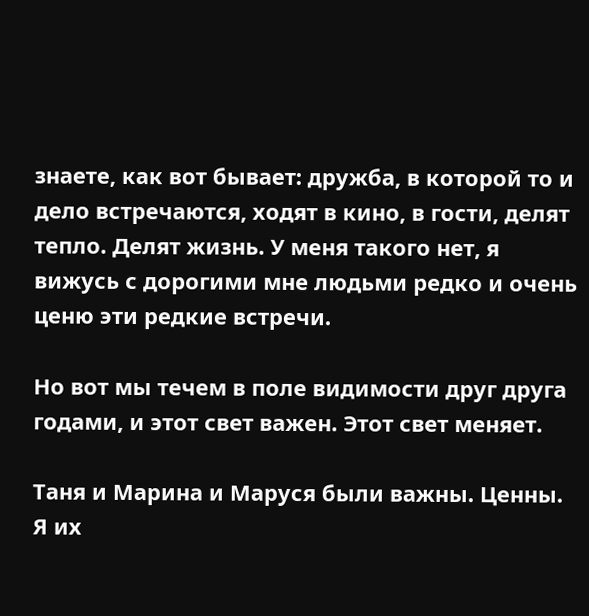знаете, как вот бывает: дружба, в которой то и дело встречаются, ходят в кино, в гости, делят тепло. Делят жизнь. У меня такого нет, я вижусь с дорогими мне людьми редко и очень ценю эти редкие встречи.

Но вот мы течем в поле видимости друг друга годами, и этот свет важен. Этот свет меняет.

Таня и Марина и Маруся были важны. Ценны. Я их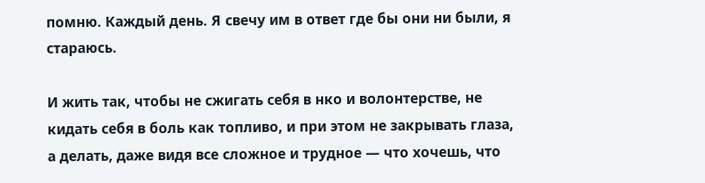помню. Каждый день. Я свечу им в ответ где бы они ни были, я стараюсь.

И жить так, чтобы не сжигать себя в нко и волонтерстве, не кидать себя в боль как топливо, и при этом не закрывать глаза, а делать, даже видя все сложное и трудное — что хочешь, что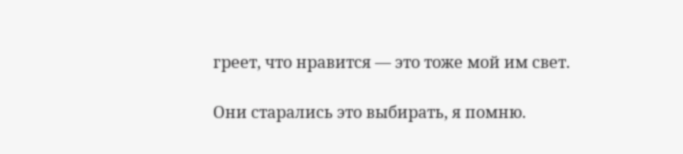греет, что нравится — это тоже мой им свет.

Они старались это выбирать, я помню.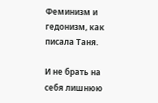Феминизм и гедонизм, как писала Таня.

И не брать на себя лишнюю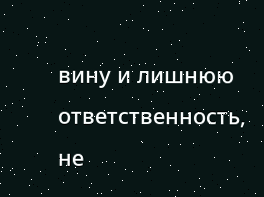вину и лишнюю ответственность, не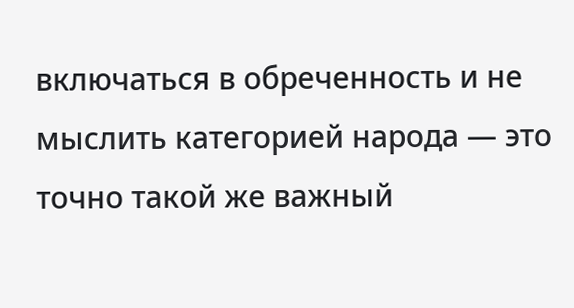включаться в обреченность и не мыслить категорией народа — это точно такой же важный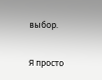выбор.

Я просто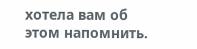хотела вам об этом напомнить.